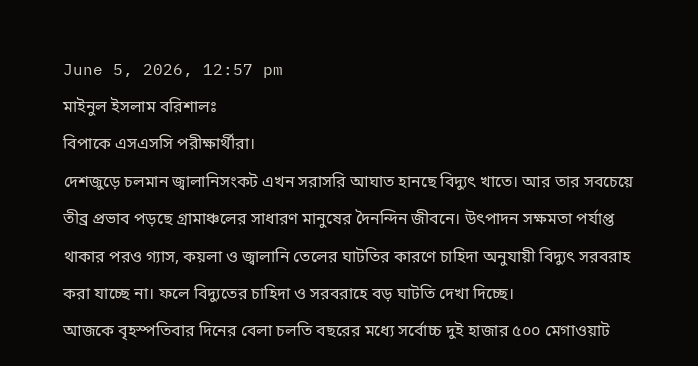June 5, 2026, 12:57 pm
মাইনুল ইসলাম বরিশালঃ
বিপাকে এসএসসি পরীক্ষার্থীরা।
দেশজুড়ে চলমান জ্বালানিসংকট এখন সরাসরি আঘাত হানছে বিদ্যুৎ খাতে। আর তার সবচেয়ে তীব্র প্রভাব পড়ছে গ্রামাঞ্চলের সাধারণ মানুষের দৈনন্দিন জীবনে। উৎপাদন সক্ষমতা পর্যাপ্ত থাকার পরও গ্যাস, কয়লা ও জ্বালানি তেলের ঘাটতির কারণে চাহিদা অনুযায়ী বিদ্যুৎ সরবরাহ করা যাচ্ছে না। ফলে বিদ্যুতের চাহিদা ও সরবরাহে বড় ঘাটতি দেখা দিচ্ছে।
আজকে বৃহস্পতিবার দিনের বেলা চলতি বছরের মধ্যে সর্বোচ্চ দুই হাজার ৫০০ মেগাওয়াট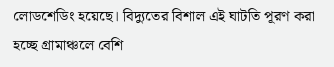লোডশেডিং হয়েছে। বিদ্যুতের বিশাল এই ঘাটতি পূরণ করা হচ্ছে গ্রামাঞ্চলে বেশি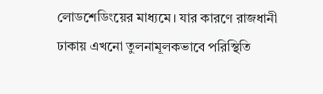লোডশেডিংয়ের মাধ্যমে। যার কারণে রাজধানী ঢাকায় এখনো তুলনামূলকভাবে পরিস্থিতি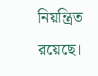নিয়ন্ত্রিত রয়েছে।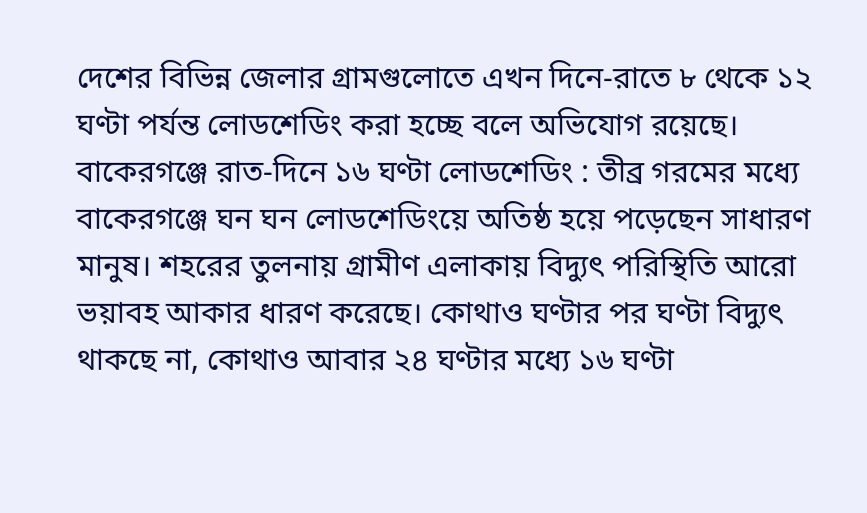দেশের বিভিন্ন জেলার গ্রামগুলোতে এখন দিনে-রাতে ৮ থেকে ১২ ঘণ্টা পর্যন্ত লোডশেডিং করা হচ্ছে বলে অভিযোগ রয়েছে।
বাকেরগঞ্জে রাত-দিনে ১৬ ঘণ্টা লোডশেডিং : তীব্র গরমের মধ্যে বাকেরগঞ্জে ঘন ঘন লোডশেডিংয়ে অতিষ্ঠ হয়ে পড়েছেন সাধারণ মানুষ। শহরের তুলনায় গ্রামীণ এলাকায় বিদ্যুৎ পরিস্থিতি আরো ভয়াবহ আকার ধারণ করেছে। কোথাও ঘণ্টার পর ঘণ্টা বিদ্যুৎ থাকছে না, কোথাও আবার ২৪ ঘণ্টার মধ্যে ১৬ ঘণ্টা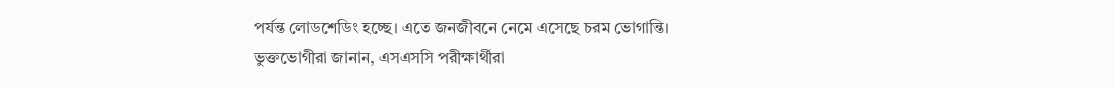পর্যন্ত লোডশেডিং হচ্ছে। এতে জনজীবনে নেমে এসেছে চরম ভোগান্তি।
ভুক্তভোগীরা জানান, এসএসসি পরীক্ষার্থীরা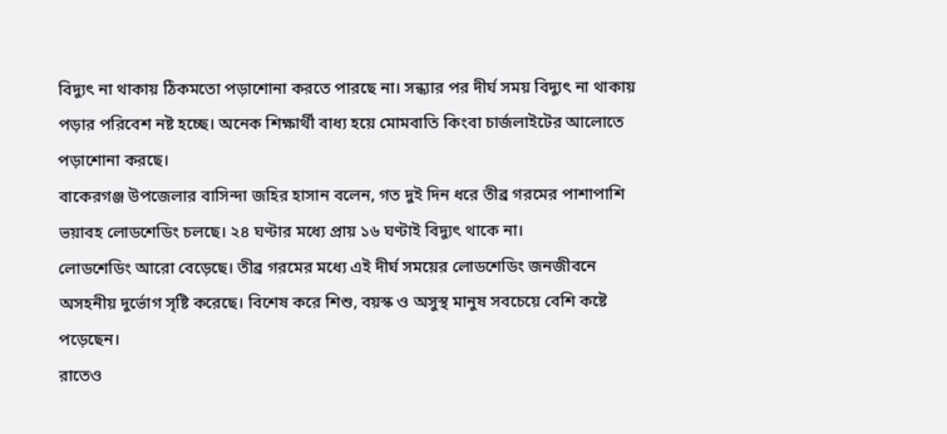বিদ্যুৎ না থাকায় ঠিকমতো পড়াশোনা করতে পারছে না। সন্ধ্যার পর দীর্ঘ সময় বিদ্যুৎ না থাকায় পড়ার পরিবেশ নষ্ট হচ্ছে। অনেক শিক্ষার্থী বাধ্য হয়ে মোমবাতি কিংবা চার্জলাইটের আলোতে পড়াশোনা করছে।
বাকেরগঞ্জ উপজেলার বাসিন্দা জহির হাসান বলেন, গত দুই দিন ধরে তীব্র গরমের পাশাপাশি ভয়াবহ লোডশেডিং চলছে। ২৪ ঘণ্টার মধ্যে প্রায় ১৬ ঘণ্টাই বিদ্যুৎ থাকে না।
লোডশেডিং আরো বেড়েছে। তীব্র গরমের মধ্যে এই দীর্ঘ সময়ের লোডশেডিং জনজীবনে অসহনীয় দুর্ভোগ সৃষ্টি করেছে। বিশেষ করে শিশু, বয়স্ক ও অসুস্থ মানুষ সবচেয়ে বেশি কষ্টে পড়েছেন।
রাতেও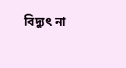বিদ্যুৎ না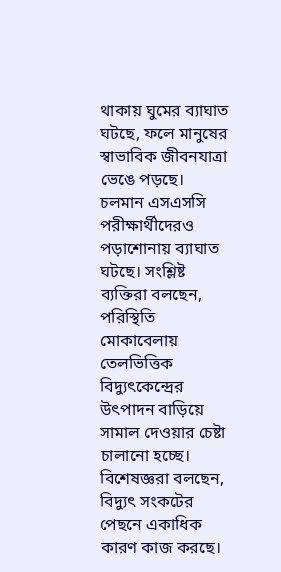থাকায় ঘুমের ব্যাঘাত ঘটছে, ফলে মানুষের স্বাভাবিক জীবনযাত্রা ভেঙে পড়ছে। চলমান এসএসসি পরীক্ষার্থীদেরও পড়াশোনায় ব্যাঘাত ঘটছে। সংশ্লিষ্ট ব্যক্তিরা বলছেন, পরিস্থিতি মোকাবেলায় তেলভিত্তিক বিদ্যুৎকেন্দ্রের উৎপাদন বাড়িয়ে সামাল দেওয়ার চেষ্টা চালানো হচ্ছে।
বিশেষজ্ঞরা বলছেন, বিদ্যুৎ সংকটের পেছনে একাধিক কারণ কাজ করছে।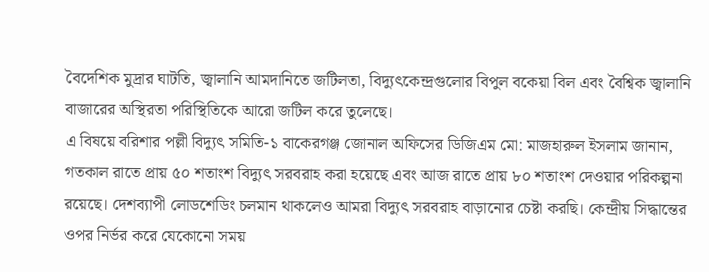বৈদেশিক মুদ্রার ঘাটতি, জ্বালানি আমদানিতে জটিলতা, বিদ্যুৎকেন্দ্রগুলোর বিপুল বকেয়া বিল এবং বৈশ্বিক জ্বালানি বাজারের অস্থিরতা পরিস্থিতিকে আরো জটিল করে তুলেছে।
এ বিষয়ে বরিশার পল্লী বিদ্যুৎ সমিতি-১ বাকেরগঞ্জ জোনাল অফিসের ডিজিএম মো: মাজহারুল ইসলাম জানান, গতকাল রাতে প্রায় ৫০ শতাংশ বিদ্যুৎ সরবরাহ করা হয়েছে এবং আজ রাতে প্রায় ৮০ শতাংশ দেওয়ার পরিকল্পনা রয়েছে। দেশব্যাপী লোডশেডিং চলমান থাকলেও আমরা বিদ্যুৎ সরবরাহ বাড়ানোর চেষ্টা করছি। কেন্দ্রীয় সিদ্ধান্তের ওপর নির্ভর করে যেকোনো সময়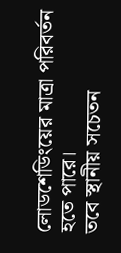লোডশেডিংয়ের মাত্রা পরিবর্তন হতে পারে।
তবে স্থানীয় সচেতন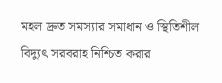মহল দ্রুত সমস্যার সমাধান ও স্থিতিশীল বিদ্যুৎ সরবরাহ নিশ্চিত করার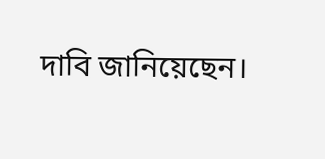দাবি জানিয়েছেন।